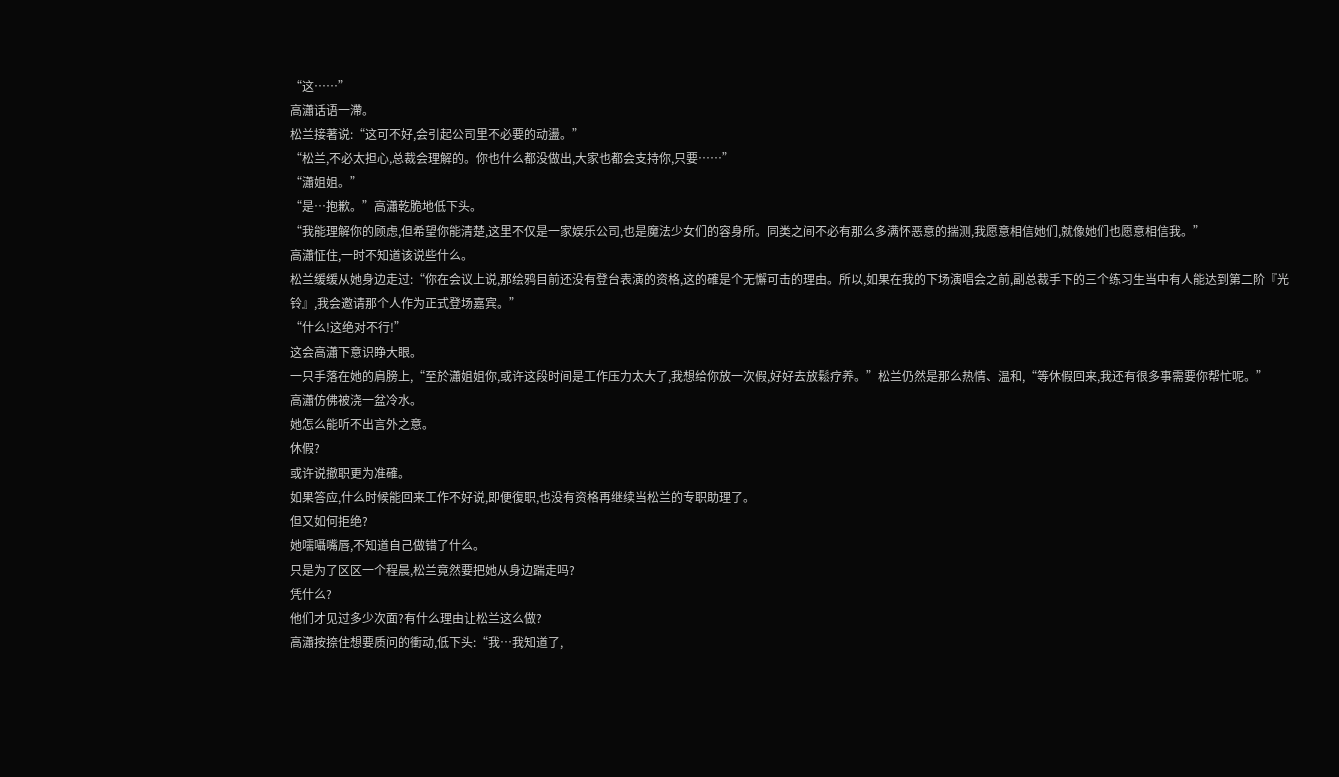“这……”
高瀟话语一滯。
松兰接著说:“这可不好,会引起公司里不必要的动盪。”
“松兰,不必太担心,总裁会理解的。你也什么都没做出,大家也都会支持你,只要……”
“瀟姐姐。”
“是…抱歉。”高瀟乾脆地低下头。
“我能理解你的顾虑,但希望你能清楚,这里不仅是一家娱乐公司,也是魔法少女们的容身所。同类之间不必有那么多满怀恶意的揣测,我愿意相信她们,就像她们也愿意相信我。”
高瀟怔住,一时不知道该说些什么。
松兰缓缓从她身边走过:“你在会议上说,那绘鸦目前还没有登台表演的资格,这的確是个无懈可击的理由。所以,如果在我的下场演唱会之前,副总裁手下的三个练习生当中有人能达到第二阶『光铃』,我会邀请那个人作为正式登场嘉宾。”
“什么!这绝对不行!”
这会高瀟下意识睁大眼。
一只手落在她的肩膀上,“至於瀟姐姐你,或许这段时间是工作压力太大了,我想给你放一次假,好好去放鬆疗养。”松兰仍然是那么热情、温和,“等休假回来,我还有很多事需要你帮忙呢。”
高瀟仿佛被浇一盆冷水。
她怎么能听不出言外之意。
休假?
或许说撤职更为准確。
如果答应,什么时候能回来工作不好说,即便復职,也没有资格再继续当松兰的专职助理了。
但又如何拒绝?
她嚅囁嘴唇,不知道自己做错了什么。
只是为了区区一个程晨,松兰竟然要把她从身边踹走吗?
凭什么?
他们才见过多少次面?有什么理由让松兰这么做?
高瀟按捺住想要质问的衝动,低下头:“我…我知道了,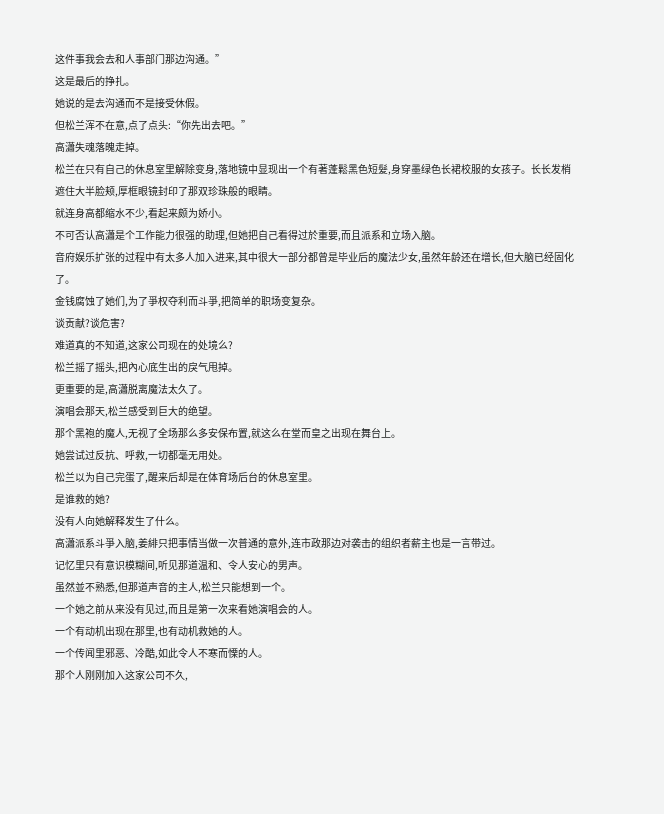这件事我会去和人事部门那边沟通。”
这是最后的挣扎。
她说的是去沟通而不是接受休假。
但松兰浑不在意,点了点头:“你先出去吧。”
高瀟失魂落魄走掉。
松兰在只有自己的休息室里解除变身,落地镜中显现出一个有著蓬鬆黑色短髮,身穿墨绿色长裙校服的女孩子。长长发梢遮住大半脸颊,厚框眼镜封印了那双珍珠般的眼睛。
就连身高都缩水不少,看起来颇为娇小。
不可否认高瀟是个工作能力很强的助理,但她把自己看得过於重要,而且派系和立场入脑。
音府娱乐扩张的过程中有太多人加入进来,其中很大一部分都曾是毕业后的魔法少女,虽然年龄还在增长,但大脑已经固化了。
金钱腐蚀了她们,为了爭权夺利而斗爭,把简单的职场变复杂。
谈贡献?谈危害?
难道真的不知道,这家公司现在的处境么?
松兰摇了摇头,把內心底生出的戾气甩掉。
更重要的是,高瀟脱离魔法太久了。
演唱会那天,松兰感受到巨大的绝望。
那个黑袍的魔人,无视了全场那么多安保布置,就这么在堂而皇之出现在舞台上。
她尝试过反抗、呼救,一切都毫无用处。
松兰以为自己完蛋了,醒来后却是在体育场后台的休息室里。
是谁救的她?
没有人向她解释发生了什么。
高瀟派系斗爭入脑,姜緋只把事情当做一次普通的意外,连市政那边对袭击的组织者薪主也是一言带过。
记忆里只有意识模糊间,听见那道温和、令人安心的男声。
虽然並不熟悉,但那道声音的主人,松兰只能想到一个。
一个她之前从来没有见过,而且是第一次来看她演唱会的人。
一个有动机出现在那里,也有动机救她的人。
一个传闻里邪恶、冷酷,如此令人不寒而慄的人。
那个人刚刚加入这家公司不久,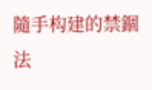隨手构建的禁錮法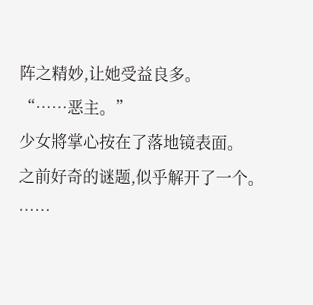阵之精妙,让她受益良多。
“……恶主。”
少女將掌心按在了落地镜表面。
之前好奇的谜题,似乎解开了一个。
……